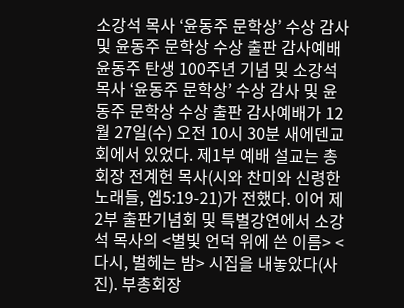소강석 목사 ‘윤동주 문학상’ 수상 감사 및 윤동주 문학상 수상 출판 감사예배
윤동주 탄생 100주년 기념 및 소강석 목사 ‘윤동주 문학상’ 수상 감사 및 윤동주 문학상 수상 출판 감사예배가 12월 27일(수) 오전 10시 30분 새에덴교회에서 있었다. 제1부 예배 설교는 총회장 전계헌 목사(시와 찬미와 신령한 노래들, 엡5:19-21)가 전했다. 이어 제2부 출판기념회 및 특별강연에서 소강석 목사의 <별빛 언덕 위에 쓴 이름> <다시, 벌헤는 밤> 시집을 내놓았다(사진). 부총회장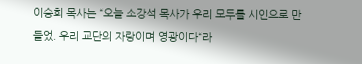이승희 목사는 “오늘 소강석 목사가 우리 모두를 시인으로 만들었. 우리 교단의 자랑이며 영광이다“라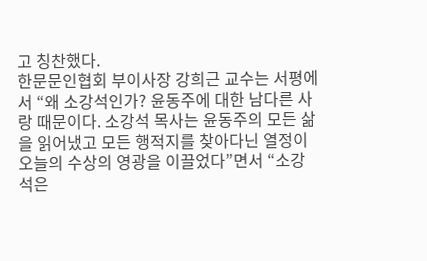고 칭찬했다.
한문문인협회 부이사장 강희근 교수는 서평에서 “왜 소강석인가? 윤동주에 대한 남다른 사랑 때문이다. 소강석 목사는 윤동주의 모든 삶을 읽어냈고 모든 행적지를 찾아다닌 열정이 오늘의 수상의 영광을 이끌었다”면서 “소강석은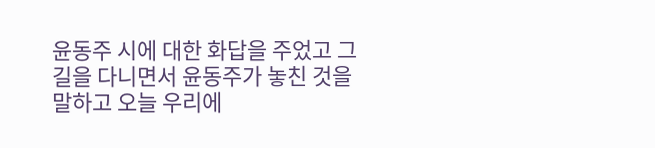윤동주 시에 대한 화답을 주었고 그 길을 다니면서 윤동주가 놓친 것을 말하고 오늘 우리에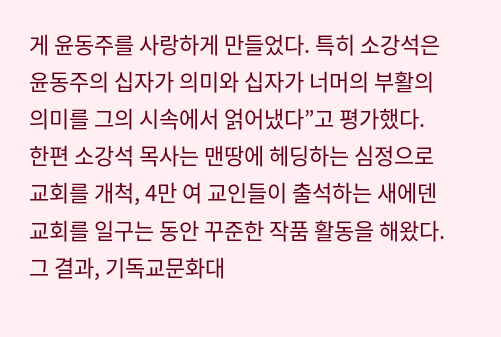게 윤동주를 사랑하게 만들었다. 특히 소강석은 윤동주의 십자가 의미와 십자가 너머의 부활의 의미를 그의 시속에서 얽어냈다”고 평가했다.
한편 소강석 목사는 맨땅에 헤딩하는 심정으로 교회를 개척, 4만 여 교인들이 출석하는 새에덴교회를 일구는 동안 꾸준한 작품 활동을 해왔다. 그 결과, 기독교문화대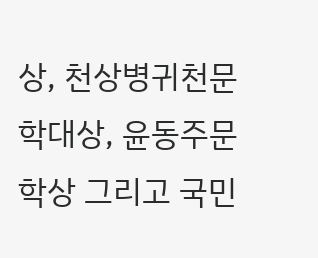상, 천상병귀천문학대상, 윤동주문학상 그리고 국민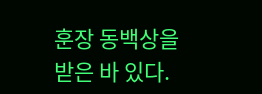훈장 동백상을 받은 바 있다.